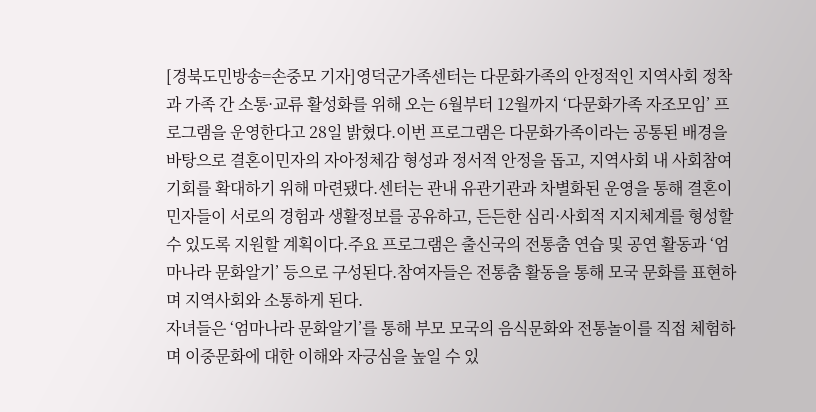[경북도민방송=손중모 기자]영덕군가족센터는 다문화가족의 안정적인 지역사회 정착과 가족 간 소통·교류 활성화를 위해 오는 6월부터 12월까지 ‘다문화가족 자조모임’ 프로그램을 운영한다고 28일 밝혔다.이번 프로그램은 다문화가족이라는 공통된 배경을 바탕으로 결혼이민자의 자아정체감 형성과 정서적 안정을 돕고, 지역사회 내 사회참여 기회를 확대하기 위해 마련됐다.센터는 관내 유관기관과 차별화된 운영을 통해 결혼이민자들이 서로의 경험과 생활정보를 공유하고, 든든한 심리·사회적 지지체계를 형성할 수 있도록 지원할 계획이다.주요 프로그램은 출신국의 전통춤 연습 및 공연 활동과 ‘엄마나라 문화알기’ 등으로 구성된다.참여자들은 전통춤 활동을 통해 모국 문화를 표현하며 지역사회와 소통하게 된다.
자녀들은 ‘엄마나라 문화알기’를 통해 부모 모국의 음식문화와 전통놀이를 직접 체험하며 이중문화에 대한 이해와 자긍심을 높일 수 있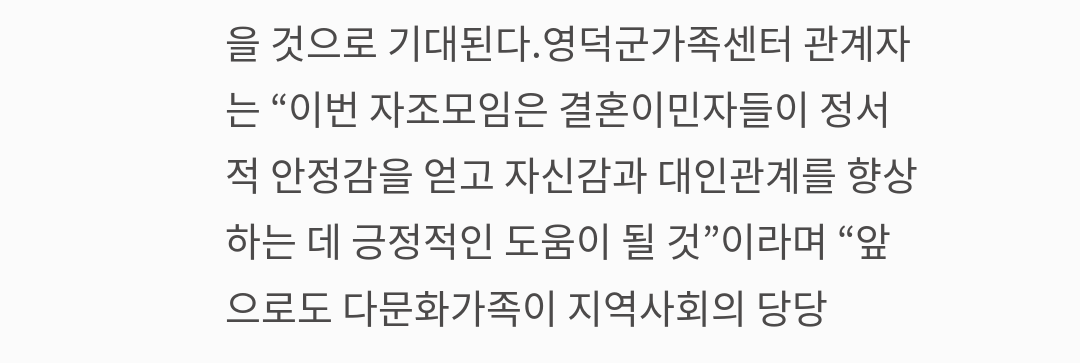을 것으로 기대된다.영덕군가족센터 관계자는 “이번 자조모임은 결혼이민자들이 정서적 안정감을 얻고 자신감과 대인관계를 향상하는 데 긍정적인 도움이 될 것”이라며 “앞으로도 다문화가족이 지역사회의 당당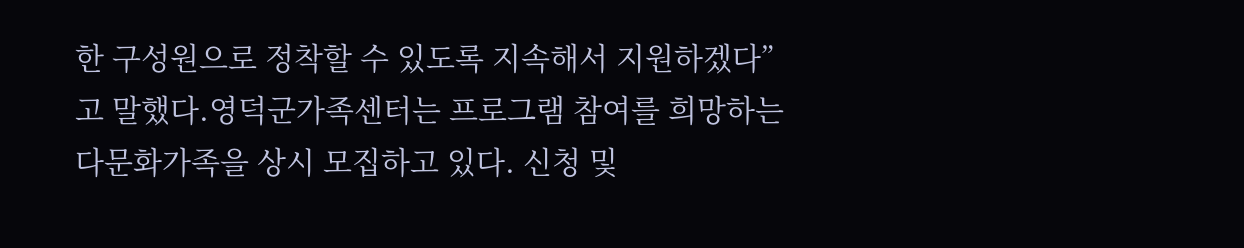한 구성원으로 정착할 수 있도록 지속해서 지원하겠다”고 말했다.영덕군가족센터는 프로그램 참여를 희망하는 다문화가족을 상시 모집하고 있다. 신청 및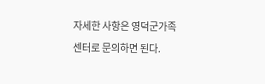자세한 사항은 영덕군가족센터로 문의하면 된다.